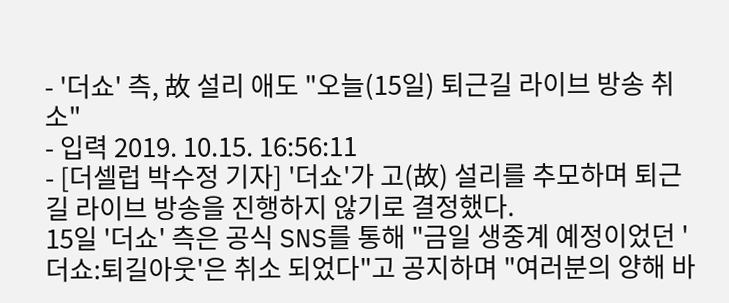- '더쇼' 측, 故 설리 애도 "오늘(15일) 퇴근길 라이브 방송 취소"
- 입력 2019. 10.15. 16:56:11
- [더셀럽 박수정 기자] '더쇼'가 고(故) 설리를 추모하며 퇴근길 라이브 방송을 진행하지 않기로 결정했다.
15일 '더쇼' 측은 공식 SNS를 통해 "금일 생중계 예정이었던 '더쇼:퇴길아웃'은 취소 되었다"고 공지하며 "여러분의 양해 바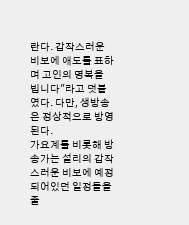란다. 갑작스러운 비보에 애도를 표하며 고인의 명복을 빕니다"라고 덧붙였다. 다만, 생방송은 정상적으로 방영된다.
가요계를 비롯해 방송가는 설리의 갑작스러운 비보에 예정되어있던 일정들을 줄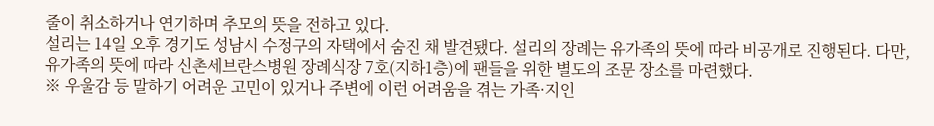줄이 취소하거나 연기하며 추모의 뜻을 전하고 있다.
설리는 14일 오후 경기도 성남시 수정구의 자택에서 숨진 채 발견됐다. 설리의 장례는 유가족의 뜻에 따라 비공개로 진행된다. 다만, 유가족의 뜻에 따라 신촌세브란스병원 장례식장 7호(지하1층)에 팬들을 위한 별도의 조문 장소를 마련했다.
※ 우울감 등 말하기 어려운 고민이 있거나 주변에 이런 어려움을 겪는 가족·지인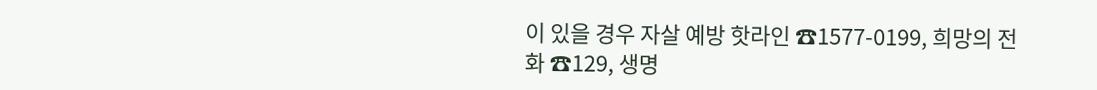이 있을 경우 자살 예방 핫라인 ☎1577-0199, 희망의 전화 ☎129, 생명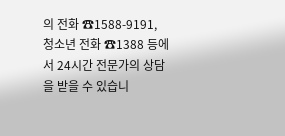의 전화 ☎1588-9191, 청소년 전화 ☎1388 등에서 24시간 전문가의 상담을 받을 수 있습니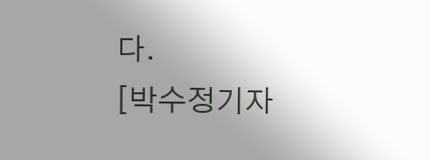다.
[박수정기자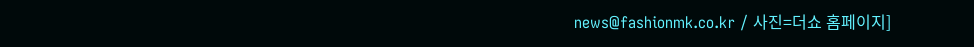news@fashionmk.co.kr / 사진=더쇼 홈페이지]